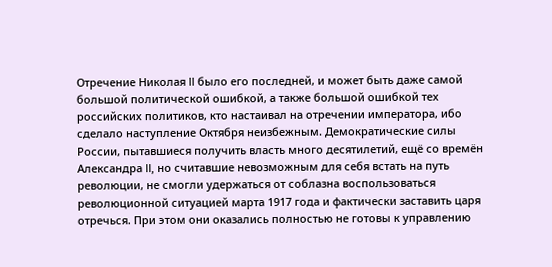Отречение Николая II было его последней, и может быть даже самой большой политической ошибкой, а также большой ошибкой тех российских политиков, кто настаивал на отречении императора, ибо сделало наступление Октября неизбежным. Демократические силы России, пытавшиеся получить власть много десятилетий, ещё со времён Александра II, но считавшие невозможным для себя встать на путь революции, не смогли удержаться от соблазна воспользоваться революционной ситуацией марта 1917 года и фактически заставить царя отречься. При этом они оказались полностью не готовы к управлению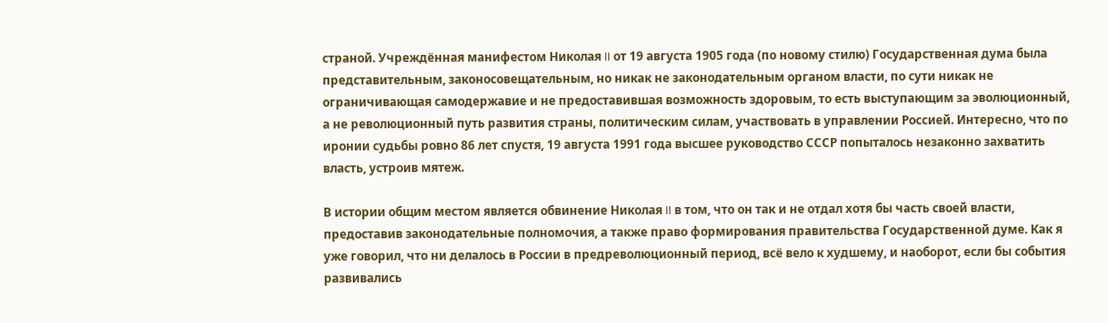страной. Учреждённая манифестом Николая II от 19 августа 1905 года (по новому стилю) Государственная дума была представительным, законосовещательным, но никак не законодательным органом власти, по сути никак не ограничивающая самодержавие и не предоставившая возможность здоровым, то есть выступающим за эволюционный, а не революционный путь развития страны, политическим силам, участвовать в управлении Россией. Интересно, что по иронии судьбы ровно 86 лет спустя, 19 августа 1991 года высшее руководство СССР попыталось незаконно захватить власть, устроив мятеж.

В истории общим местом является обвинение Николая II в том, что он так и не отдал хотя бы часть своей власти, предоставив законодательные полномочия, а также право формирования правительства Государственной думе. Как я уже говорил, что ни делалось в России в предреволюционный период, всё вело к худшему, и наоборот, если бы события развивались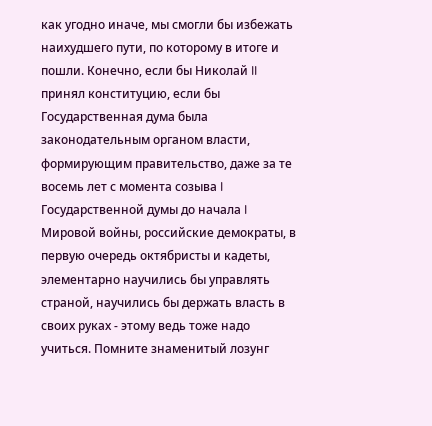как угодно иначе, мы смогли бы избежать наихудшего пути, по которому в итоге и пошли. Конечно, если бы Николай II принял конституцию, если бы Государственная дума была законодательным органом власти, формирующим правительство, даже за те восемь лет с момента созыва I Государственной думы до начала I Мировой войны, российские демократы, в первую очередь октябристы и кадеты, элементарно научились бы управлять страной, научились бы держать власть в своих руках - этому ведь тоже надо учиться. Помните знаменитый лозунг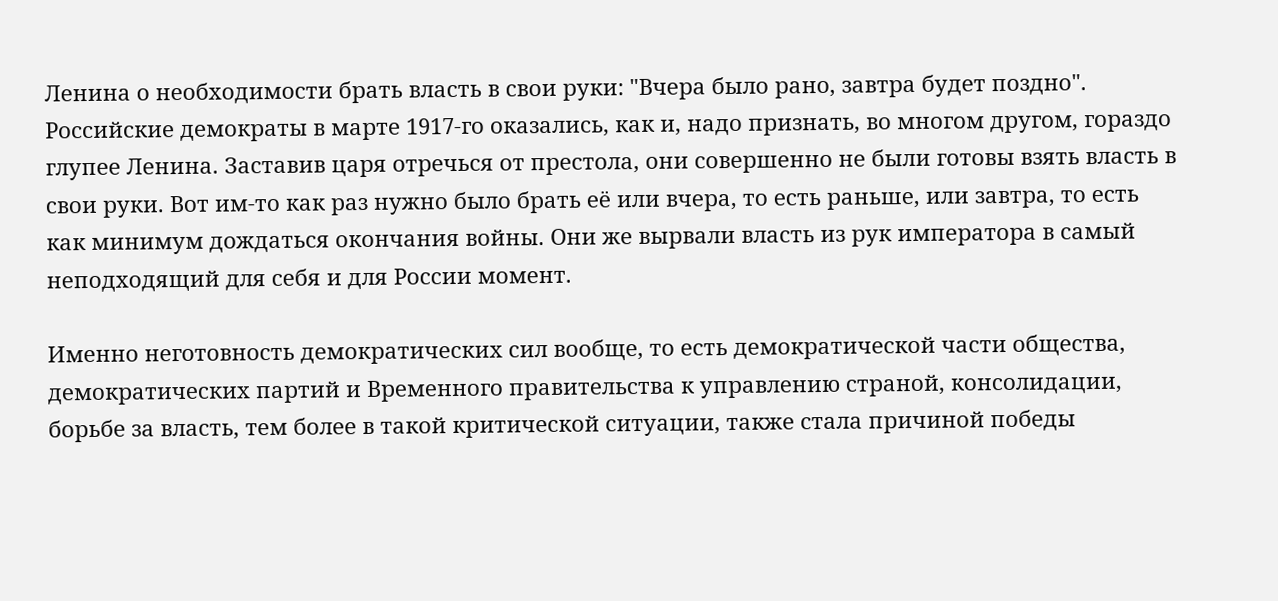Ленина о необходимости брать власть в свои руки: "Вчера было рано, завтра будет поздно". Российские демократы в марте 1917-го оказались, как и, надо признать, во многом другом, гораздо глупее Ленина. Заставив царя отречься от престола, они совершенно не были готовы взять власть в свои руки. Вот им-то как раз нужно было брать её или вчера, то есть раньше, или завтра, то есть как минимум дождаться окончания войны. Они же вырвали власть из рук императора в самый неподходящий для себя и для России момент.

Именно неготовность демократических сил вообще, то есть демократической части общества, демократических партий и Временного правительства к управлению страной, консолидации, борьбе за власть, тем более в такой критической ситуации, также стала причиной победы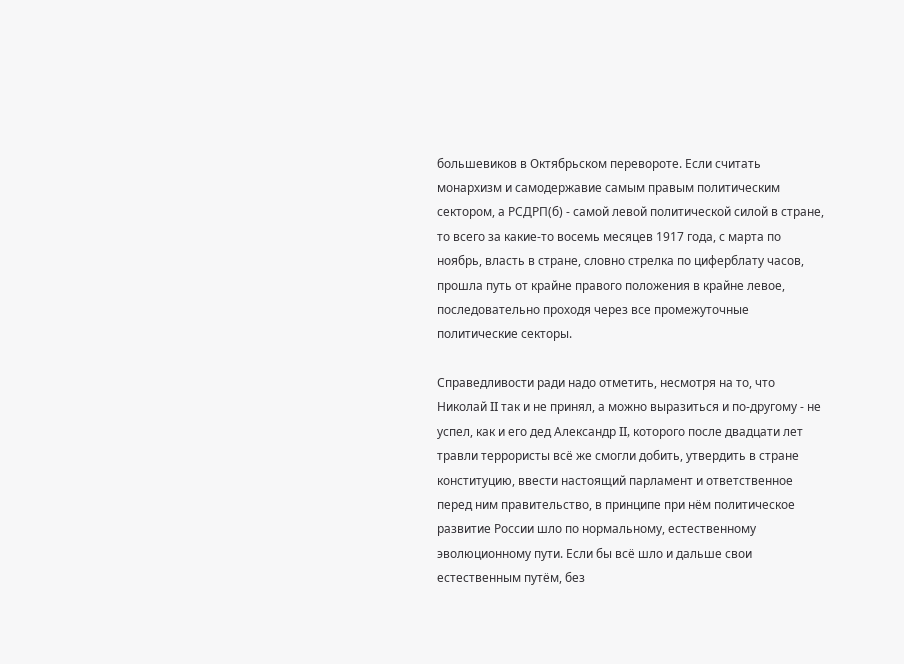большевиков в Октябрьском перевороте. Если считать монархизм и самодержавие самым правым политическим сектором, а РСДРП(б) - самой левой политической силой в стране, то всего за какие-то восемь месяцев 1917 года, с марта по ноябрь, власть в стране, словно стрелка по циферблату часов, прошла путь от крайне правого положения в крайне левое, последовательно проходя через все промежуточные политические секторы.

Справедливости ради надо отметить, несмотря на то, что Николай II так и не принял, а можно выразиться и по-другому - не успел, как и его дед Александр II, которого после двадцати лет травли террористы всё же смогли добить, утвердить в стране конституцию, ввести настоящий парламент и ответственное перед ним правительство, в принципе при нём политическое развитие России шло по нормальному, естественному эволюционному пути. Если бы всё шло и дальше свои естественным путём, без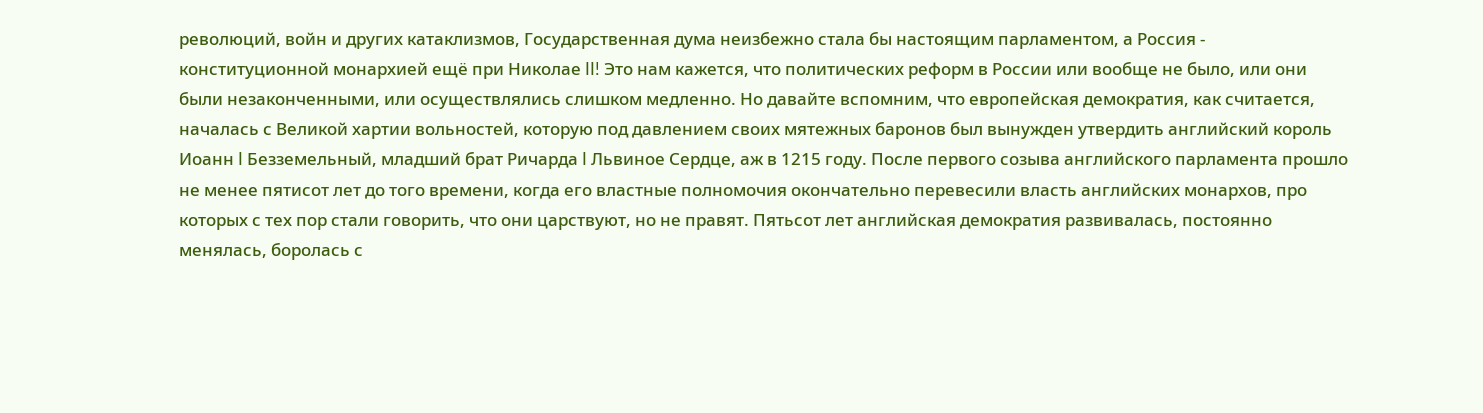революций, войн и других катаклизмов, Государственная дума неизбежно стала бы настоящим парламентом, а Россия - конституционной монархией ещё при Николае II! Это нам кажется, что политических реформ в России или вообще не было, или они были незаконченными, или осуществлялись слишком медленно. Но давайте вспомним, что европейская демократия, как считается, началась с Великой хартии вольностей, которую под давлением своих мятежных баронов был вынужден утвердить английский король Иоанн I Безземельный, младший брат Ричарда I Львиное Сердце, аж в 1215 году. После первого созыва английского парламента прошло не менее пятисот лет до того времени, когда его властные полномочия окончательно перевесили власть английских монархов, про которых с тех пор стали говорить, что они царствуют, но не правят. Пятьсот лет английская демократия развивалась, постоянно менялась, боролась с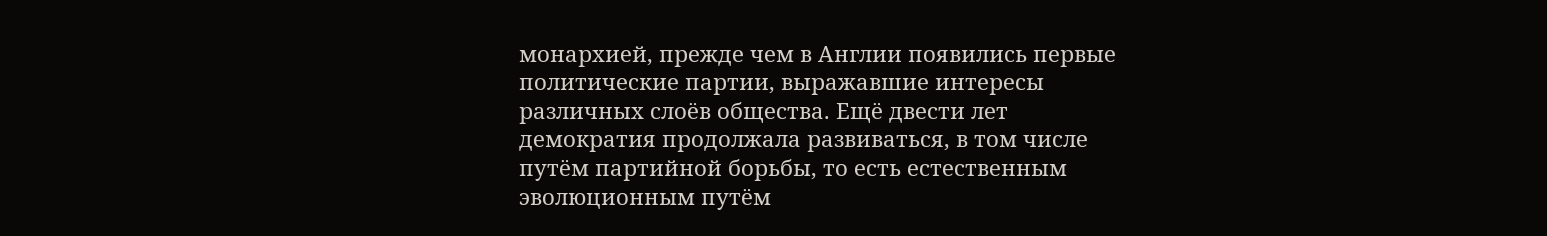монархией, прежде чем в Англии появились первые политические партии, выражавшие интересы различных слоёв общества. Ещё двести лет демократия продолжала развиваться, в том числе путём партийной борьбы, то есть естественным эволюционным путём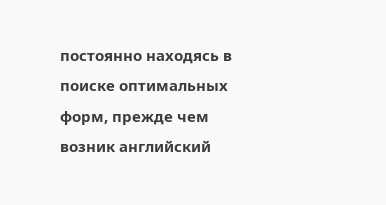постоянно находясь в поиске оптимальных форм, прежде чем возник английский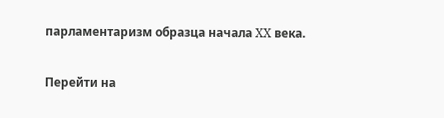парламентаризм образца начала XX века.

Перейти на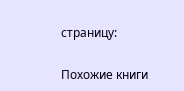страницу:

Похожие книги